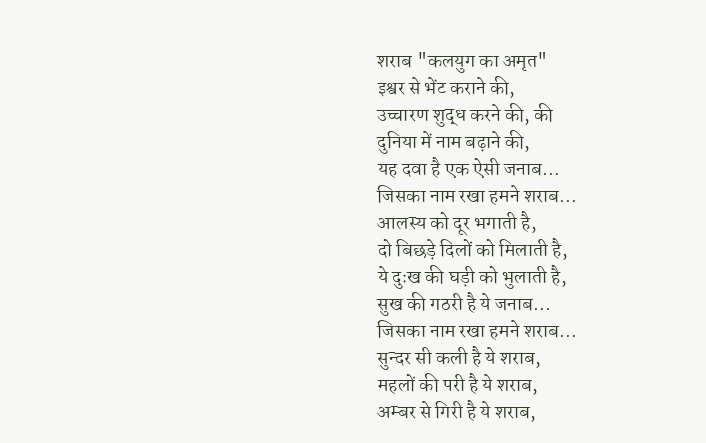शराब "कलयुग का अमृत"
इश्वर से भेंट कराने की,
उच्चारण शुद्ध करने की, की
दुनिया में नाम बढ़ाने की,
यह दवा है एक ऐसी जनाब...
जिसका नाम रखा हमने शराब...
आलस्य को दूर भगाती है,
दो बिछड़े दिलों को मिलाती है,
ये दुःख की घड़ी को भुलाती है,
सुख की गठरी है ये जनाब...
जिसका नाम रखा हमने शराब...
सुन्दर सी कली है ये शराब,
महलों की परी है ये शराब,
अम्बर से गिरी है ये शराब,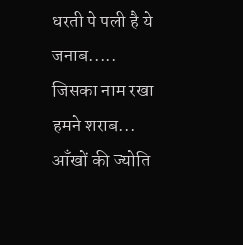धरती पे पली है ये जनाब.....
जिसका नाम रखा हमने शराब...
आँखों की ज्योति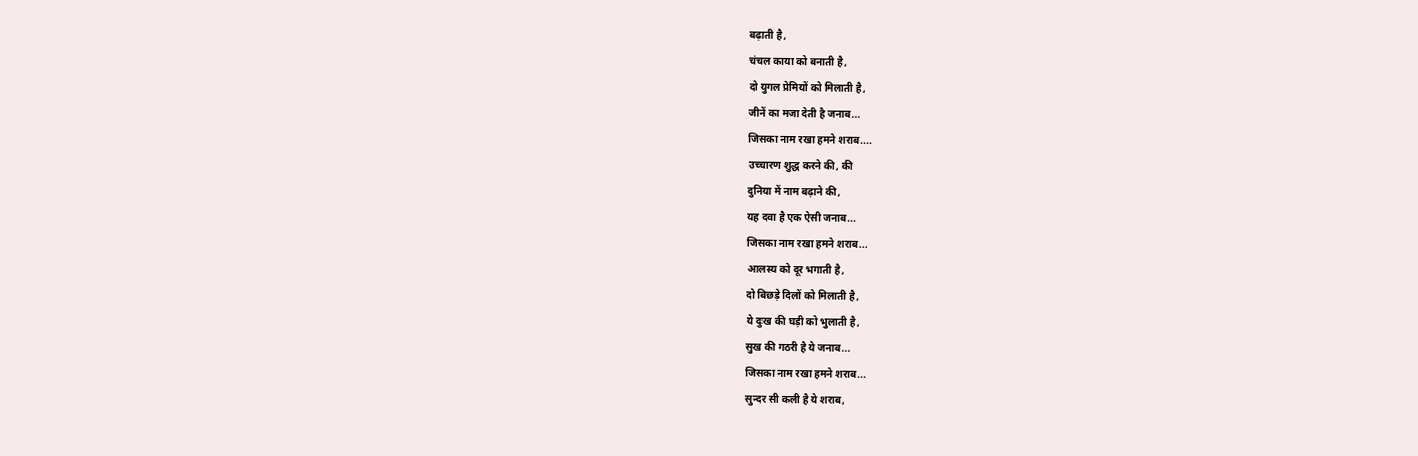बढ़ाती है,
चंचल काया को बनाती है,
दो युगल प्रेमियों को मिलाती है,
जीनें का मजा देती है जनाब...
जिसका नाम रखा हमने शराब....
उच्चारण शुद्ध करने की, की
दुनिया में नाम बढ़ाने की,
यह दवा है एक ऐसी जनाब...
जिसका नाम रखा हमने शराब...
आलस्य को दूर भगाती है,
दो बिछड़े दिलों को मिलाती है,
ये दुःख की घड़ी को भुलाती है,
सुख की गठरी है ये जनाब...
जिसका नाम रखा हमने शराब...
सुन्दर सी कली है ये शराब,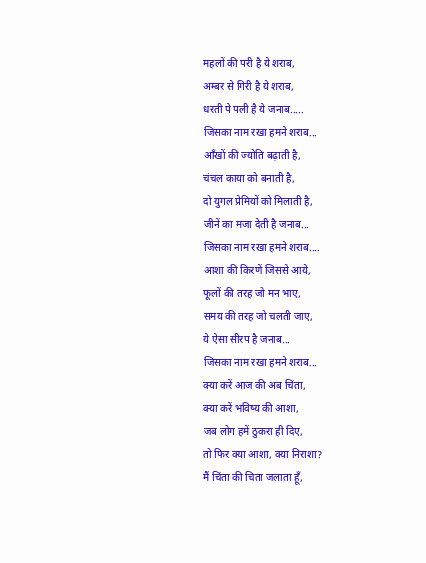महलों की परी है ये शराब,
अम्बर से गिरी है ये शराब,
धरती पे पली है ये जनाब.....
जिसका नाम रखा हमने शराब...
आँखों की ज्योति बढ़ाती है,
चंचल काया को बनाती है,
दो युगल प्रेमियों को मिलाती है,
जीनें का मजा देती है जनाब...
जिसका नाम रखा हमने शराब....
आशा की किरणें जिससे आये,
फूलों की तरह जो मन भाए,
समय की तरह जो चलती जाए,
ये ऐसा सीरप है जनाब...
जिसका नाम रखा हमने शराब...
क्या करें आज की अब चिंता,
क्या करें भविष्य की आशा,
जब लोग हमें ठुकरा ही दिए,
तो फिर क्या आशा, क्या निराशा?
मैं चिंता की चिता जलाता हूँ,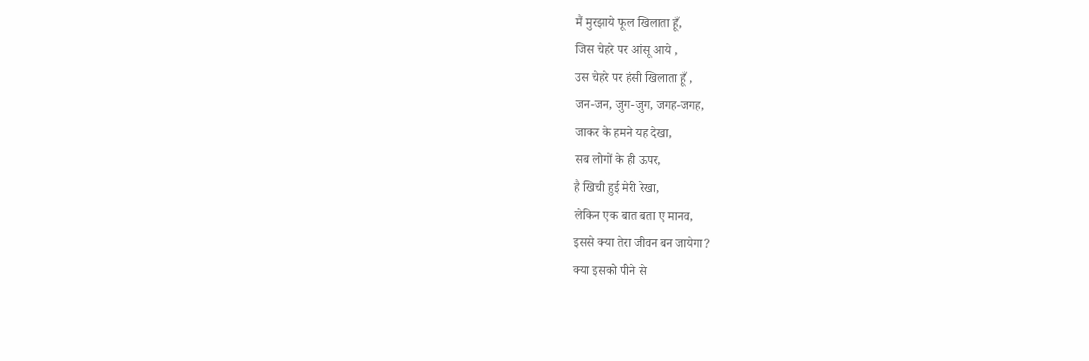मैं मुरझाये फूल खिलाता हूँ,
जिस चेहरे पर आंसू आये ,
उस चेहरे पर हंसी खिलाता हूँ ,
जन-जन, जुग-जुग, जगह-जगह,
जाकर के हमने यह देखा,
सब लोगों के ही ऊपर,
है खिची हुई मेरी रेखा,
लेकिन एक बात बता ए मानव,
इससे क्या तेरा जीवन बन जायेगा?
क्या इसको पीने से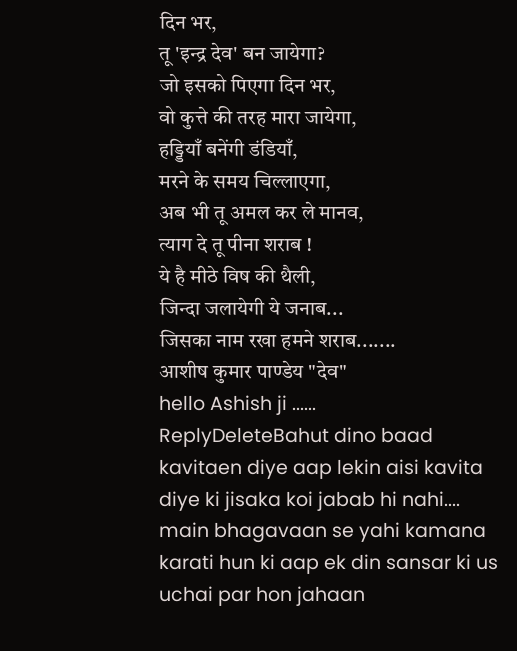दिन भर,
तू 'इन्द्र देव' बन जायेगा?
जो इसको पिएगा दिन भर,
वो कुत्ते की तरह मारा जायेगा,
हड्डियाँ बनेंगी डंडियाँ,
मरने के समय चिल्लाएगा,
अब भी तू अमल कर ले मानव,
त्याग दे तू पीना शराब !
ये है मीठे विष की थैली,
जिन्दा जलायेगी ये जनाब...
जिसका नाम रखा हमने शराब.......
आशीष कुमार पाण्डेय "देव"
hello Ashish ji ......
ReplyDeleteBahut dino baad kavitaen diye aap lekin aisi kavita diye ki jisaka koi jabab hi nahi....
main bhagavaan se yahi kamana karati hun ki aap ek din sansar ki us uchai par hon jahaan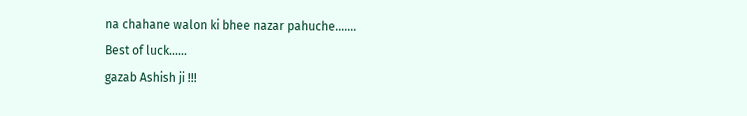na chahane walon ki bhee nazar pahuche.......
Best of luck......
gazab Ashish ji !!!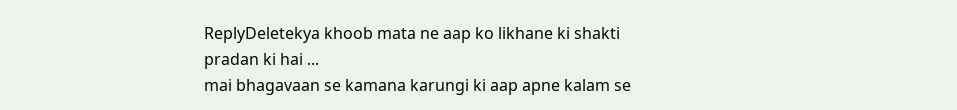ReplyDeletekya khoob mata ne aap ko likhane ki shakti pradan ki hai ...
mai bhagavaan se kamana karungi ki aap apne kalam se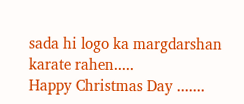sada hi logo ka margdarshan karate rahen.....
Happy Christmas Day .......